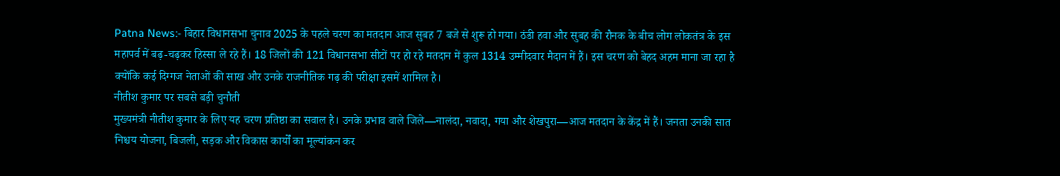Patna News:- बिहार विधानसभा चुनाव 2025 के पहले चरण का मतदान आज सुबह 7 बजे से शुरू हो गया। ठंडी हवा और सुबह की रौनक के बीच लोग लोकतंत्र के इस महापर्व में बढ़-चढ़कर हिस्सा ले रहे हैं। 18 जिलों की 121 विधानसभा सीटों पर हो रहे मतदान में कुल 1314 उम्मीदवार मैदान में हैं। इस चरण को बेहद अहम माना जा रहा है क्योंकि कई दिग्गज नेताओं की साख और उनके राजनीतिक गढ़ की परीक्षा इसमें शामिल है।
नीतीश कुमार पर सबसे बड़ी चुनौती
मुख्यमंत्री नीतीश कुमार के लिए यह चरण प्रतिष्ठा का सवाल है। उनके प्रभाव वाले जिले—नालंदा, नवादा, गया और शेखपुरा—आज मतदान के केंद्र में हैं। जनता उनकी सात निश्चय योजना, बिजली, सड़क और विकास कार्यों का मूल्यांकन कर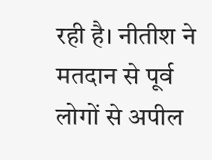रही है। नीतीश ने मतदान से पूर्व लोगों से अपील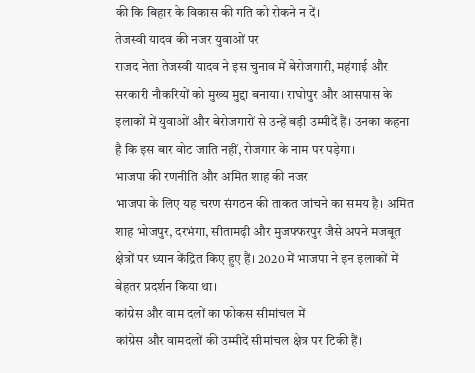की कि बिहार के विकास की गति को रोकने न दें।
तेजस्वी यादव की नजर युवाओं पर
राजद नेता तेजस्वी यादव ने इस चुनाव में बेरोजगारी, महंगाई और सरकारी नौकरियों को मुख्य मुद्दा बनाया। राघोपुर और आसपास के इलाकों में युवाओं और बेरोजगारों से उन्हें बड़ी उम्मीदें हैं। उनका कहना है कि इस बार वोट जाति नहीं, रोजगार के नाम पर पड़ेगा।
भाजपा की रणनीति और अमित शाह की नजर
भाजपा के लिए यह चरण संगठन की ताकत जांचने का समय है। अमित शाह भोजपुर, दरभंगा, सीतामढ़ी और मुजफ्फरपुर जैसे अपने मजबूत क्षेत्रों पर ध्यान केंद्रित किए हुए हैं। 2020 में भाजपा ने इन इलाकों में बेहतर प्रदर्शन किया था।
कांग्रेस और वाम दलों का फोकस सीमांचल में
कांग्रेस और वामदलों की उम्मीदें सीमांचल क्षेत्र पर टिकी हैं।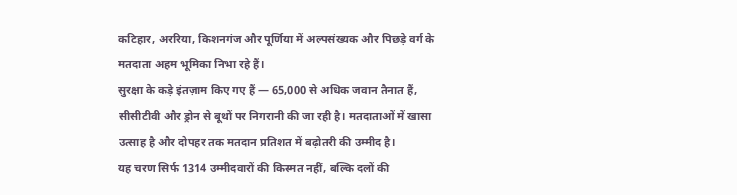कटिहार, अररिया, किशनगंज और पूर्णिया में अल्पसंख्यक और पिछड़े वर्ग के मतदाता अहम भूमिका निभा रहे हैं।
सुरक्षा के कड़े इंतज़ाम किए गए हैं — 65,000 से अधिक जवान तैनात हैं, सीसीटीवी और ड्रोन से बूथों पर निगरानी की जा रही है। मतदाताओं में खासा उत्साह है और दोपहर तक मतदान प्रतिशत में बढ़ोतरी की उम्मीद है।
यह चरण सिर्फ 1314 उम्मीदवारों की किस्मत नहीं, बल्कि दलों की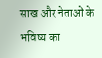साख और नेताओं के भविष्य का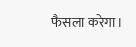फैसला करेगा।